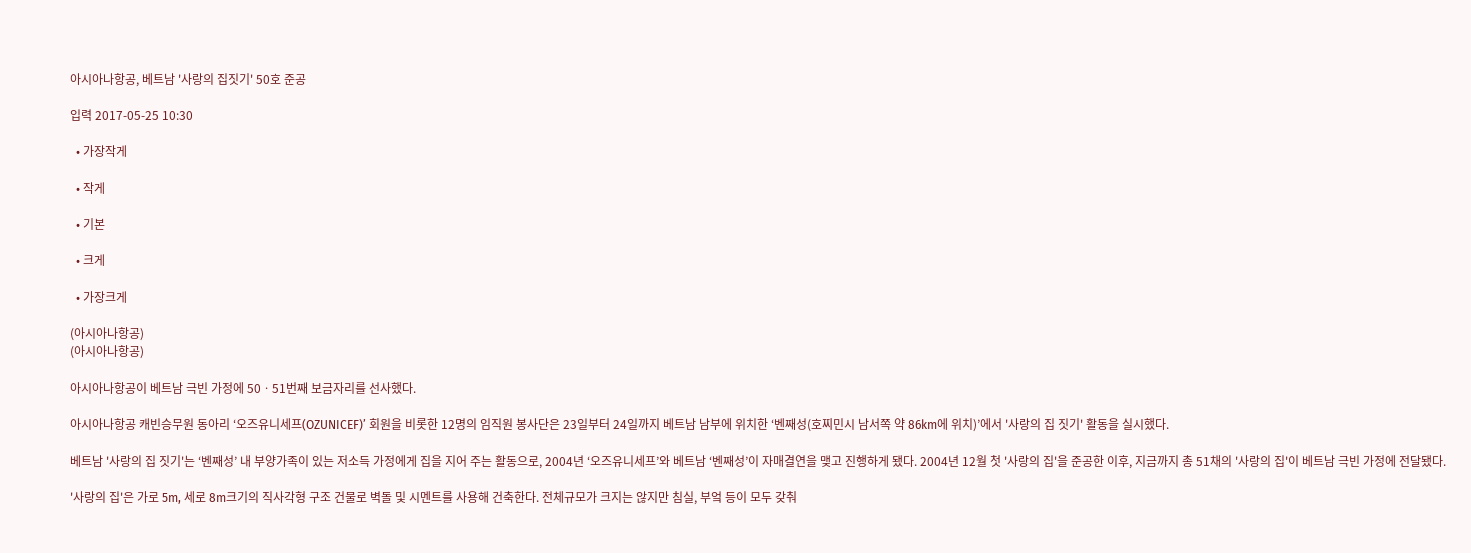아시아나항공, 베트남 '사랑의 집짓기' 50호 준공

입력 2017-05-25 10:30

  • 가장작게

  • 작게

  • 기본

  • 크게

  • 가장크게

(아시아나항공)
(아시아나항공)

아시아나항공이 베트남 극빈 가정에 50ㆍ51번째 보금자리를 선사했다.

아시아나항공 캐빈승무원 동아리 ‘오즈유니세프(OZUNICEF)’ 회원을 비롯한 12명의 임직원 봉사단은 23일부터 24일까지 베트남 남부에 위치한 ‘벤째성(호찌민시 남서쪽 약 86km에 위치)’에서 '사랑의 집 짓기' 활동을 실시했다.

베트남 '사랑의 집 짓기'는 ‘벤째성’ 내 부양가족이 있는 저소득 가정에게 집을 지어 주는 활동으로, 2004년 ‘오즈유니세프’와 베트남 ‘벤째성’이 자매결연을 맺고 진행하게 됐다. 2004년 12월 첫 '사랑의 집'을 준공한 이후, 지금까지 총 51채의 '사랑의 집'이 베트남 극빈 가정에 전달됐다.

'사랑의 집'은 가로 5m, 세로 8m크기의 직사각형 구조 건물로 벽돌 및 시멘트를 사용해 건축한다. 전체규모가 크지는 않지만 침실, 부엌 등이 모두 갖춰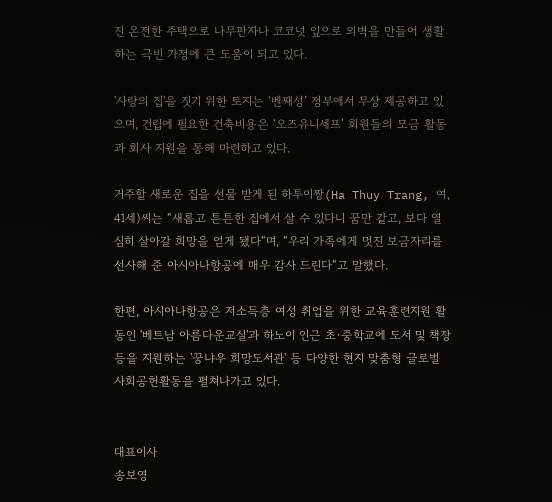진 온전한 주택으로 나무판자나 코코넛 잎으로 외벽을 만들어 생활하는 극빈 가정에 큰 도움이 되고 있다.

'사랑의 집'을 짓기 위한 토지는 ‘벤째성’ 정부에서 무상 제공하고 있으며, 건립에 필요한 건축비용은 ‘오즈유니세프’ 회원들의 모금 활동과 회사 지원을 통해 마련하고 있다.

거주할 새로운 집을 선물 받게 된 하투이짱(Ha Thuy Trang, 여, 41세)씨는 “새롭고 튼튼한 집에서 살 수 있다니 꿈만 같고, 보다 열심히 살아갈 희망을 얻게 됐다“며, “우리 가족에게 멋진 보금자리를 선사해 준 아시아나항공에 매우 감사 드린다“고 말했다.

한편, 아시아나항공은 저소득층 여성 취업을 위한 교육훈련지원 활동인 '베트남 아름다운교실'과 하노이 인근 초·중학교에 도서 및 책장 등을 지원하는 '꿍냐우 희망도서관' 등 다양한 현지 맞춤형 글로벌 사회공헌활동을 펼쳐나가고 있다.


대표이사
송보영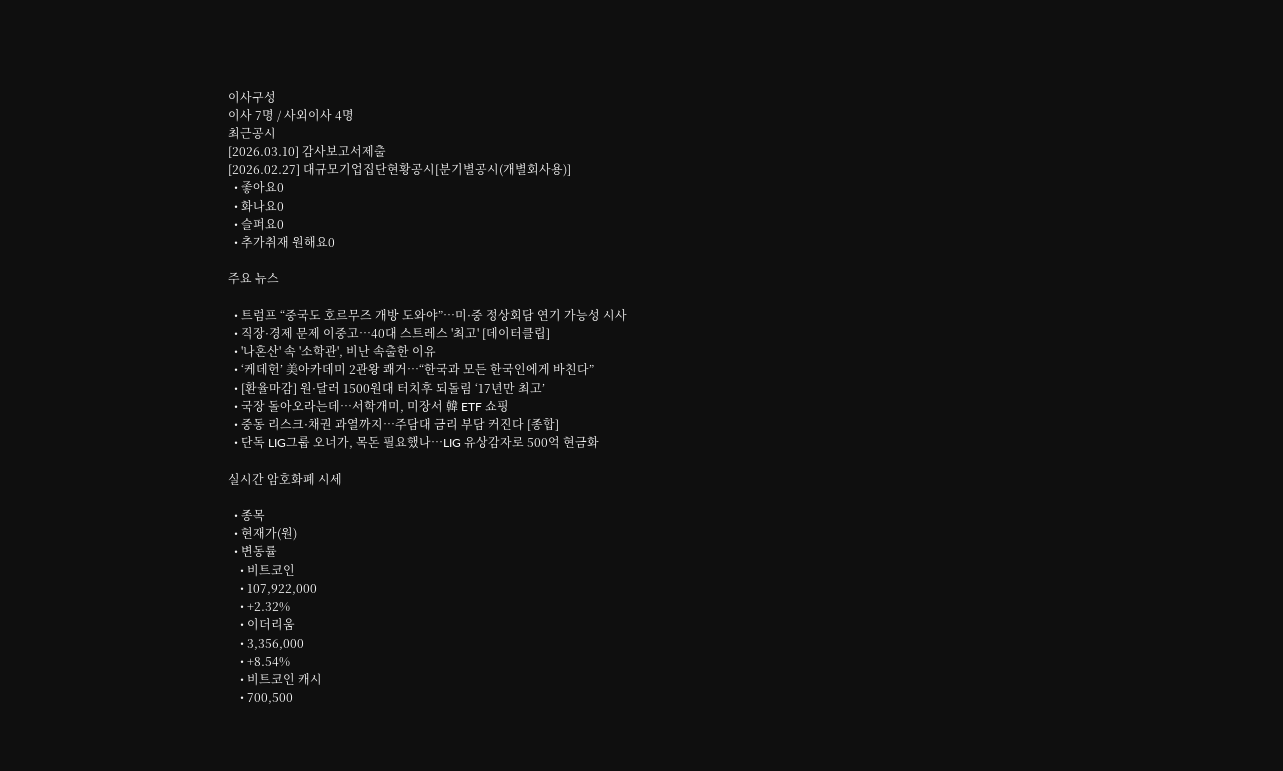이사구성
이사 7명 / 사외이사 4명
최근공시
[2026.03.10] 감사보고서제출
[2026.02.27] 대규모기업집단현황공시[분기별공시(개별회사용)]
  • 좋아요0
  • 화나요0
  • 슬퍼요0
  • 추가취재 원해요0

주요 뉴스

  • 트럼프 “중국도 호르무즈 개방 도와야”…미·중 정상회담 연기 가능성 시사
  • 직장·경제 문제 이중고…40대 스트레스 '최고' [데이터클립]
  • '나혼산' 속 '소학관', 비난 속출한 이유
  • ‘케데헌’ 美아카데미 2관왕 쾌거⋯“한국과 모든 한국인에게 바친다”
  • [환율마감] 원·달러 1500원대 터치후 되돌림 ‘17년만 최고’
  • 국장 돌아오라는데…서학개미, 미장서 韓 ETF 쇼핑
  • 중동 리스크·채권 과열까지…주담대 금리 부담 커진다 [종합]
  • 단독 LIG그룹 오너가, 목돈 필요했나…LIG 유상감자로 500억 현금화

실시간 암호화폐 시세

  • 종목
  • 현재가(원)
  • 변동률
    • 비트코인
    • 107,922,000
    • +2.32%
    • 이더리움
    • 3,356,000
    • +8.54%
    • 비트코인 캐시
    • 700,500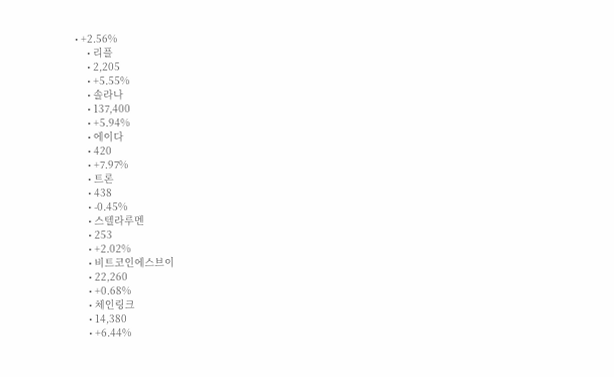• +2.56%
    • 리플
    • 2,205
    • +5.55%
    • 솔라나
    • 137,400
    • +5.94%
    • 에이다
    • 420
    • +7.97%
    • 트론
    • 438
    • -0.45%
    • 스텔라루멘
    • 253
    • +2.02%
    • 비트코인에스브이
    • 22,260
    • +0.68%
    • 체인링크
    • 14,380
    • +6.44%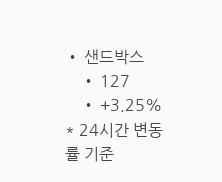• 샌드박스
    • 127
    • +3.25%
* 24시간 변동률 기준